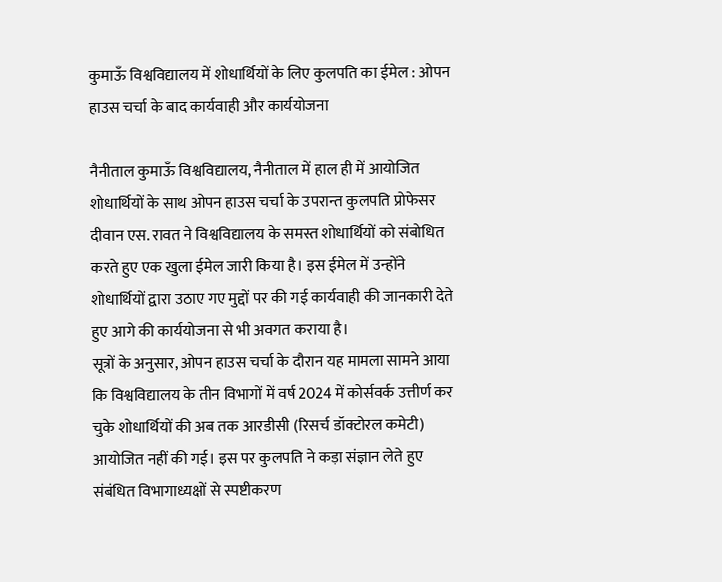कुमाऊँ विश्वविद्यालय में शोधार्थियों के लिए कुलपति का ईमेल : ओपन हाउस चर्चा के बाद कार्यवाही और कार्ययोजना

नैनीताल कुमाऊँ विश्वविद्यालय, नैनीताल में हाल ही में आयोजित शोधार्थियों के साथ ओपन हाउस चर्चा के उपरान्त कुलपति प्रोफेसर दीवान एस. रावत ने विश्वविद्यालय के समस्त शोधार्थियों को संबोधित करते हुए एक खुला ईमेल जारी किया है। इस ईमेल में उन्होंने शोधार्थियों द्वारा उठाए गए मुद्दों पर की गई कार्यवाही की जानकारी देते हुए आगे की कार्ययोजना से भी अवगत कराया है।
सूत्रों के अनुसार, ओपन हाउस चर्चा के दौरान यह मामला सामने आया कि विश्वविद्यालय के तीन विभागों में वर्ष 2024 में कोर्सवर्क उत्तीर्ण कर चुके शोधार्थियों की अब तक आरडीसी (रिसर्च डॉक्टोरल कमेटी) आयोजित नहीं की गई। इस पर कुलपति ने कड़ा संज्ञान लेते हुए संबंधित विभागाध्यक्षों से स्पष्टीकरण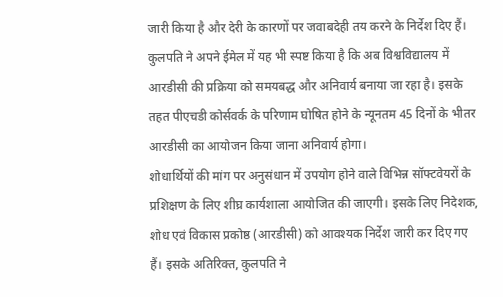जारी किया है और देरी के कारणों पर जवाबदेही तय करने के निर्देश दिए हैं। कुलपति ने अपने ईमेल में यह भी स्पष्ट किया है कि अब विश्वविद्यालय में आरडीसी की प्रक्रिया को समयबद्ध और अनिवार्य बनाया जा रहा है। इसके तहत पीएचडी कोर्सवर्क के परिणाम घोषित होने के न्यूनतम 45 दिनों के भीतर आरडीसी का आयोजन किया जाना अनिवार्य होगा।
शोधार्थियों की मांग पर अनुसंधान में उपयोग होने वाले विभिन्न सॉफ्टवेयरों के प्रशिक्षण के लिए शीघ्र कार्यशाला आयोजित की जाएगी। इसके लिए निदेशक, शोध एवं विकास प्रकोष्ठ (आरडीसी) को आवश्यक निर्देश जारी कर दिए गए हैं। इसके अतिरिक्त, कुलपति ने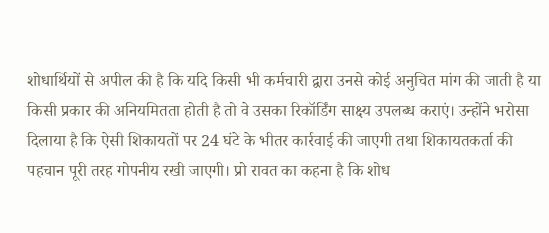शोधार्थियों से अपील की है कि यदि किसी भी कर्मचारी द्वारा उनसे कोई अनुचित मांग की जाती है या किसी प्रकार की अनियमितता होती है तो वे उसका रिकॉर्डिंग साक्ष्य उपलब्ध कराएं। उन्होंने भरोसा दिलाया है कि ऐसी शिकायतों पर 24 घंटे के भीतर कार्रवाई की जाएगी तथा शिकायतकर्ता की पहचान पूरी तरह गोपनीय रखी जाएगी। प्रो रावत का कहना है कि शोध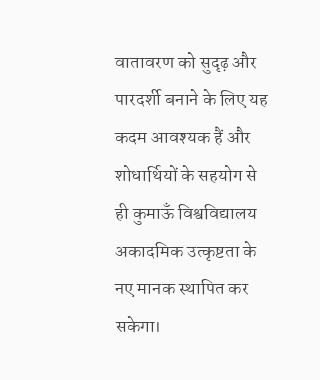वातावरण को सुदृढ़ और पारदर्शी बनाने के लिए यह कदम आवश्यक हैं और शोधार्थियों के सहयोग से ही कुमाऊँ विश्वविद्यालय अकादमिक उत्कृष्टता के नए मानक स्थापित कर सकेगा।